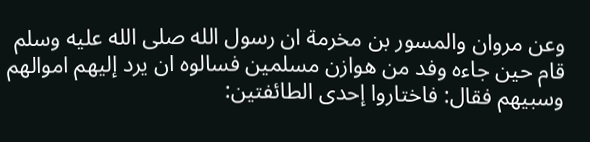وعن مروان والمسور بن مخرمة ان رسول الله صلى الله عليه وسلم قام حين جاءه وفد من هوازن مسلمين فسالوه ان يرد إليهم اموالهم وسبيهم فقال: فاختاروا إحدى الطائفتين: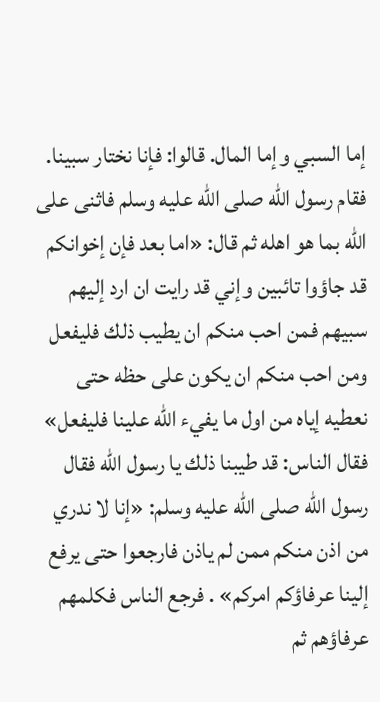إما السبي وإما المال. قالوا: فإنا نختار سبينا. فقام رسول الله صلى الله عليه وسلم فاثنى على الله بما هو اهله ثم قال: «اما بعد فإن إخوانكم قد جاؤوا تائبين وإني قد رايت ان ارد إليهم سبيهم فمن احب منكم ان يطيب ذلك فليفعل ومن احب منكم ان يكون على حظه حتى نعطيه إياه من اول ما يفيء الله علينا فليفعل» فقال الناس: قد طيبنا ذلك يا رسول الله فقال رسول الله صلى الله عليه وسلم: «إنا لا ندري من اذن منكم ممن لم ياذن فارجعوا حتى يرفع إلينا عرفاؤكم امركم» . فرجع الناس فكلمهم عرفاؤهم ثم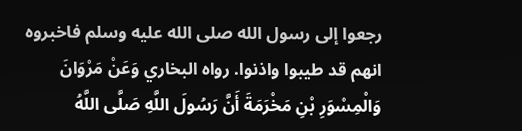رجعوا إلى رسول الله صلى الله عليه وسلم فاخبروه انهم قد طيبوا واذنوا. رواه البخاري وَعَنْ مَرْوَانَ وَالْمِسْوَرِ بْنِ مَخْرَمَةَ أَنَّ رَسُولَ اللَّهِ صَلَّى اللَّهُ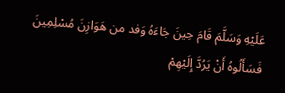عَلَيْهِ وَسَلَّمَ قَامَ حِينَ جَاءَهُ وَفد من هَوَازِنَ مُسْلِمِينَ فَسَأَلُوهُ أَنْ يَرُدَّ إِلَيْهِمْ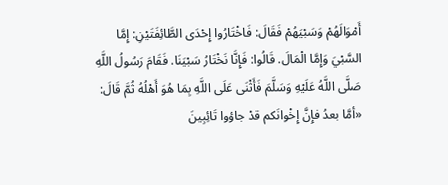أَمْوَالَهُمْ وَسَبْيَهُمْ فَقَالَ: فَاخْتَارُوا إِحْدَى الطَّائِفَتَيْنِ: إِمَّا السَّبْيَ وَإِمَّا الْمَالَ. قَالُوا: فَإِنَّا نَخْتَارُ سَبْيَنَا. فَقَامَ رَسُولُ اللَّهِ صَلَّى اللَّهُ عَلَيْهِ وَسَلَّمَ فَأَثْنَى عَلَى اللَّهِ بِمَا هُوَ أَهْلُهُ ثُمَّ قَالَ: «أمَّا بعدُ فإِنَّ إِخْوانَكم قدْ جاؤوا تَائِبِينَ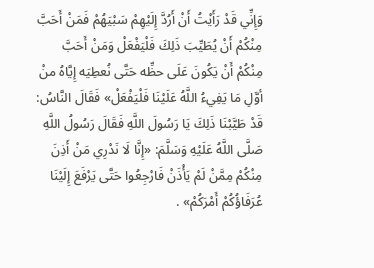وَإِنِّي قَدْ رَأَيْتُ أَنْ أَرُدَّ إِلَيْهِمْ سَبْيَهُمْ فَمَنْ أَحَبَّ مِنْكُمْ أَنْ يُطَيِّبَ ذَلِكَ فَلْيَفْعَلْ وَمَنْ أَحَبَّ مِنْكُمْ أَنْ يَكُونَ عَلَى حظِّه حَتَّى نُعطِيَه إِيَّاهُ منْ أوَّلِ مَا يَفِيءُ اللَّهُ عَلَيْنَا فَلْيَفْعَلْ» فَقَالَ النَّاسُ: قَدْ طَيَّبْنَا ذَلِكَ يَا رَسُولَ اللَّهِ فَقَالَ رَسُولُ اللَّهِ صَلَّى اللَّهُ عَلَيْهِ وَسَلَّمَ: «إِنَّا لَا نَدْرِي مَنْ أَذِنَ مِنْكُمْ مِمَّنْ لَمْ يَأْذَنْ فَارْجِعُوا حَتَّى يَرْفَعَ إِلَيْنَا عُرَفَاؤُكُمْ أَمْرَكُمْ» .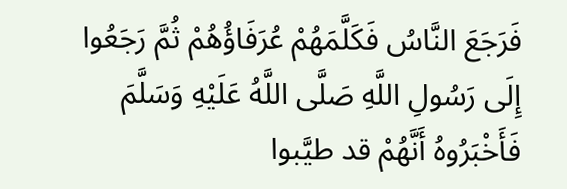فَرَجَعَ النَّاسُ فَكَلَّمَهُمْ عُرَفَاؤُهُمْ ثُمَّ رَجَعُوا إِلَى رَسُولِ اللَّهِ صَلَّى اللَّهُ عَلَيْهِ وَسَلَّمَ فَأَخْبَرُوهُ أَنَّهُمْ قد طيَّبوا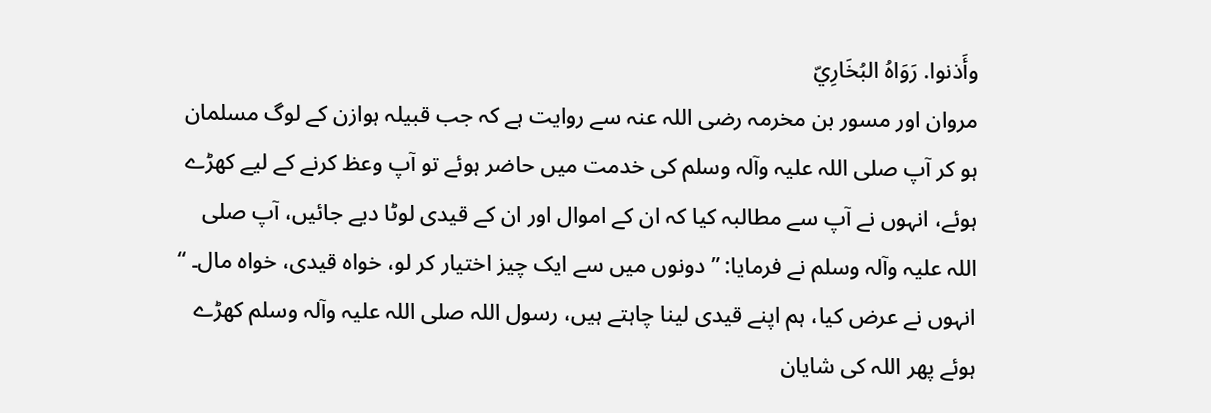وأَذنوا. رَوَاهُ البُخَارِيّ
مروان اور مسور بن مخرمہ رضی اللہ عنہ سے روایت ہے کہ جب قبیلہ ہوازن کے لوگ مسلمان ہو کر آپ صلی اللہ علیہ وآلہ وسلم کی خدمت میں حاضر ہوئے تو آپ وعظ کرنے کے لیے کھڑے ہوئے، انہوں نے آپ سے مطالبہ کیا کہ ان کے اموال اور ان کے قیدی لوٹا دیے جائیں، آپ صلی اللہ علیہ وآلہ وسلم نے فرمایا: ”دونوں میں سے ایک چیز اختیار کر لو، خواہ قیدی، خواہ مال۔ “ انہوں نے عرض کیا، ہم اپنے قیدی لینا چاہتے ہیں، رسول اللہ صلی اللہ علیہ وآلہ وسلم کھڑے ہوئے پھر اللہ کی شایان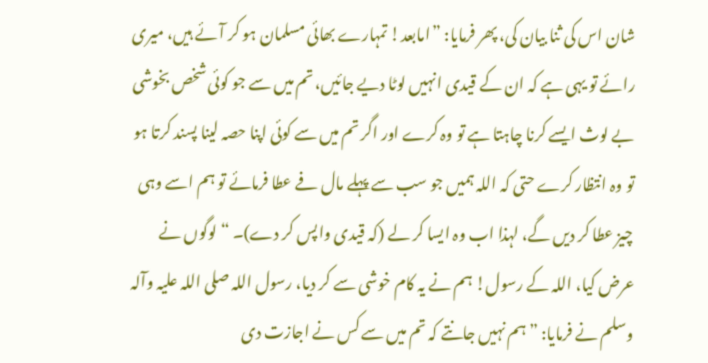شان اس کی ثنا بیان کی، پھر فرمایا: ”امابعد! تمہارے بھائی مسلمان ہو کر آئے ہیں، میری رائے تو یہی ہے کہ ان کے قیدی انہیں لوٹا دیے جائیں، تم میں سے جو کوئی شخص بخوشی بے لوث ایسے کرنا چاہتا ہے تو وہ کرے اور اگر تم میں سے کوئی اپنا حصہ لینا پسند کرتا ہو تو وہ انتظار کرے حتی کہ اللہ ہمیں جو سب سے پہلے مال فے عطا فرمائے تو ہم اسے وہی چیز عطا کر دیں گے، لہذا اب وہ ایسا کر لے (کہ قیدی واپس کر دے)۔ “ لوگوں نے عرض کیا، اللہ کے رسول! ہم نے یہ کام خوشی سے کر دیا، رسول اللہ صلی اللہ علیہ وآلہ وسلم نے فرمایا: ”ہم نہیں جانتے کہ تم میں سے کس نے اجازت دی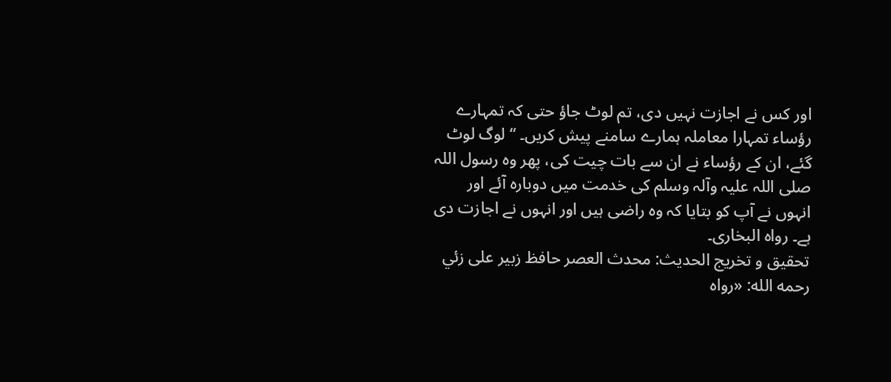اور کس نے اجازت نہیں دی، تم لوٹ جاؤ حتی کہ تمہارے رؤساء تمہارا معاملہ ہمارے سامنے پیش کریں۔ “ لوگ لوٹ گئے، ان کے رؤساء نے ان سے بات چیت کی، پھر وہ رسول اللہ صلی اللہ علیہ وآلہ وسلم کی خدمت میں دوبارہ آئے اور انہوں نے آپ کو بتایا کہ وہ راضی ہیں اور انہوں نے اجازت دی ہے۔ رواہ البخاری۔
تحقيق و تخريج الحدیث: محدث العصر حافظ زبير على زئي رحمه الله: «رواه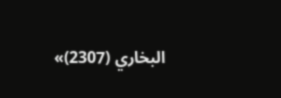البخاري (2307)»